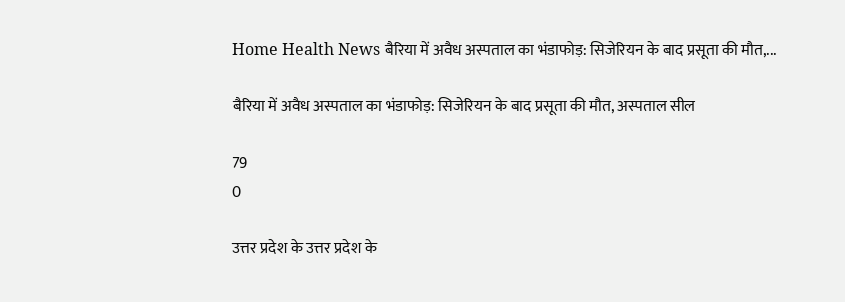Home Health News बैरिया में अवैध अस्पताल का भंडाफोड़: सिजेरियन के बाद प्रसूता की मौत,...

बैरिया में अवैध अस्पताल का भंडाफोड़: सिजेरियन के बाद प्रसूता की मौत, अस्पताल सील

79
0

उत्तर प्रदेश के उत्तर प्रदेश के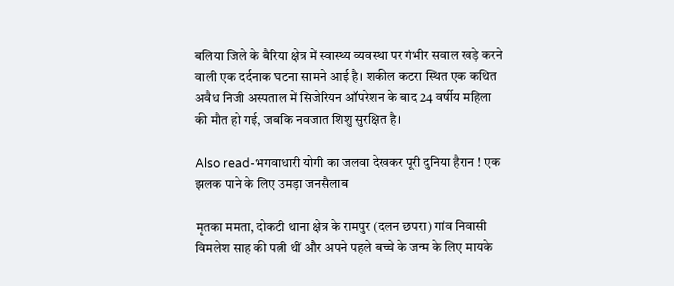बलिया जिले के बैरिया क्षेत्र में स्वास्थ्य व्यवस्था पर गंभीर सवाल खड़े करने वाली एक दर्दनाक घटना सामने आई है। शकील कटरा स्थित एक कथित अवैध निजी अस्पताल में सिजेरियन ऑपरेशन के बाद 24 वर्षीय महिला की मौत हो गई, जबकि नवजात शिशु सुरक्षित है।

Also read-भगवाधारी योगी का जलवा देखकर पूरी दुनिया हैरान ! एक झलक पाने के लिए उमड़ा जनसैलाब

मृतका ममता, दोकटी थाना क्षेत्र के रामपुर (दलन छपरा) गांव निवासी विमलेश साह की पत्नी थीं और अपने पहले बच्चे के जन्म के लिए मायके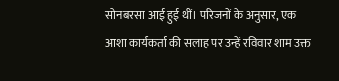सोनबरसा आई हुई थीं। परिजनों के अनुसार, एक आशा कार्यकर्ता की सलाह पर उन्हें रविवार शाम उक्त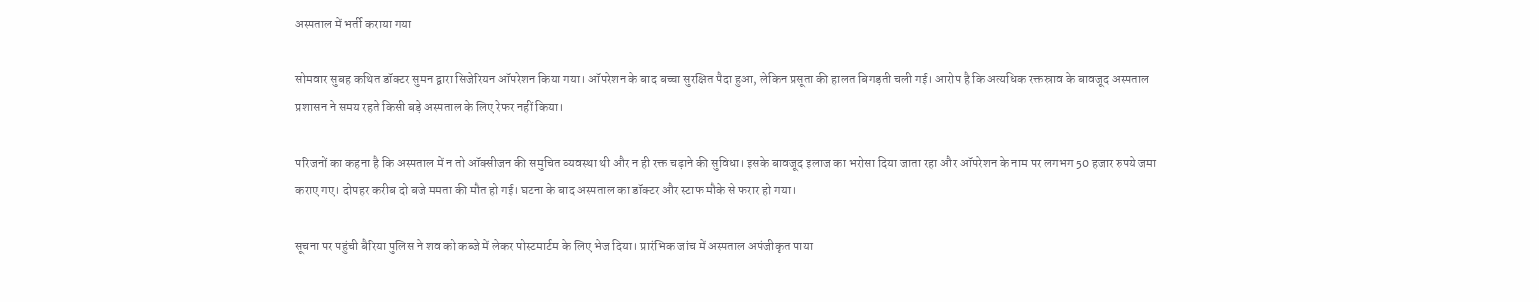अस्पताल में भर्ती कराया गया

सोमवार सुबह कथित डॉक्टर सुमन द्वारा सिजेरियन ऑपरेशन किया गया। ऑपरेशन के बाद बच्चा सुरक्षित पैदा हुआ, लेकिन प्रसूता की हालत बिगड़ती चली गई। आरोप है कि अत्यधिक रक्तस्राव के बावजूद अस्पताल प्रशासन ने समय रहते किसी बड़े अस्पताल के लिए रेफर नहीं किया।

परिजनों का कहना है कि अस्पताल में न तो ऑक्सीजन की समुचित व्यवस्था थी और न ही रक्त चढ़ाने की सुविधा। इसके बावजूद इलाज का भरोसा दिया जाता रहा और ऑपरेशन के नाम पर लगभग 50 हजार रुपये जमा कराए गए। दोपहर करीब दो बजे ममता की मौत हो गई। घटना के बाद अस्पताल का डॉक्टर और स्टाफ मौके से फरार हो गया।

सूचना पर पहुंची बैरिया पुलिस ने शव को कब्जे में लेकर पोस्टमार्टम के लिए भेज दिया। प्रारंभिक जांच में अस्पताल अपंजीकृत पाया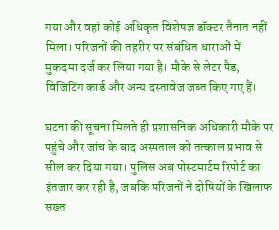गया और वहां कोई अधिकृत विशेषज्ञ डॉक्टर तैनात नहीं मिला। परिजनों की तहरीर पर संबंधित धाराओं में मुकदमा दर्ज कर लिया गया है। मौके से लेटर पैड, विजिटिंग कार्ड और अन्य दस्तावेज जब्त किए गए हैं।

घटना की सूचना मिलते ही प्रशासनिक अधिकारी मौके पर पहुंचे और जांच के बाद अस्पताल को तत्काल प्रभाव से सील कर दिया गया। पुलिस अब पोस्टमार्टम रिपोर्ट का इंतजार कर रही है, जबकि परिजनों ने दोषियों के खिलाफ सख्त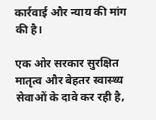कार्रवाई और न्याय की मांग की है।

एक ओर सरकार सुरक्षित मातृत्व और बेहतर स्वास्थ्य सेवाओं के दावे कर रही है,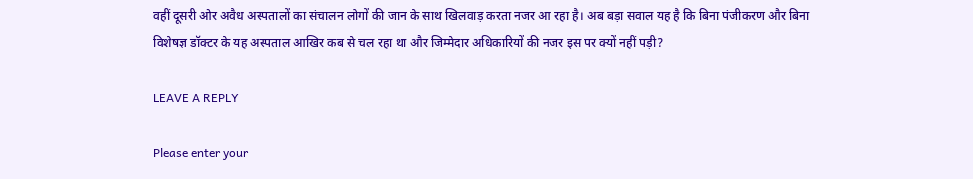वहीं दूसरी ओर अवैध अस्पतालों का संचालन लोगों की जान के साथ खिलवाड़ करता नजर आ रहा है। अब बड़ा सवाल यह है कि बिना पंजीकरण और बिना विशेषज्ञ डॉक्टर के यह अस्पताल आखिर कब से चल रहा था और जिम्मेदार अधिकारियों की नजर इस पर क्यों नहीं पड़ी?

LEAVE A REPLY

Please enter your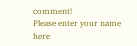comment!
Please enter your name here